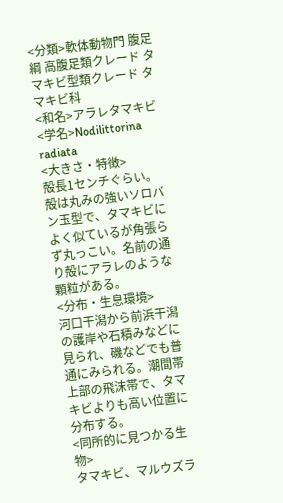<分類>軟体動物門 腹足綱 高腹足類クレード タマキビ型類クレード タマキビ科
<和名>アラレタマキビ
<学名>Nodilittorina radiata
<大きさ・特徴>
殻長1センチぐらい。殻は丸みの強いソロバン玉型で、タマキビによく似ているが角張らず丸っこい。名前の通り殻にアラレのような顆粒がある。
<分布・生息環境>
河口干潟から前浜干潟の護岸や石積みなどに見られ、磯などでも普通にみられる。潮間帯上部の飛沫帯で、タマキビよりも高い位置に分布する。
<同所的に見つかる生物>
タマキビ、マルウズラ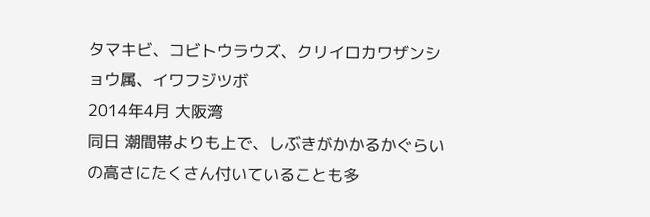タマキビ、コビトウラウズ、クリイロカワザンショウ属、イワフジツボ
2014年4月 大阪湾
同日 潮間帯よりも上で、しぶきがかかるかぐらいの高さにたくさん付いていることも多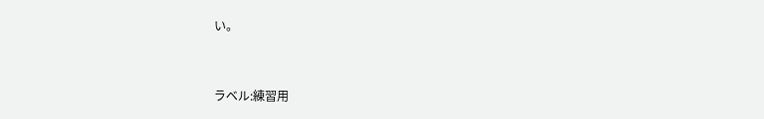い。


ラベル:練習用